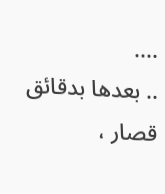....
.. بعدها بدقائق قصار ،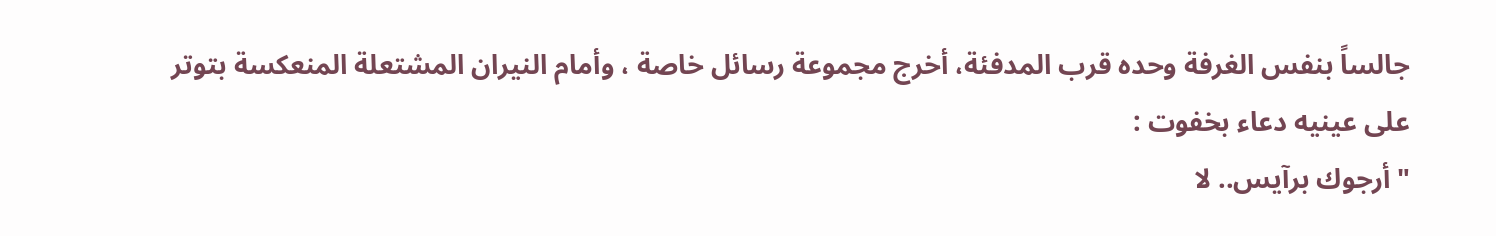جالساً بنفس الغرفة وحده قرب المدفئة، أخرج مجموعة رسائل خاصة ، وأمام النيران المشتعلة المنعكسة بتوتر على عينيه دعاء بخفوت :
" أرجوك برآيس.. لا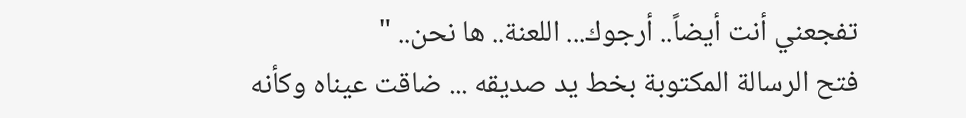تفجعني أنت أيضاً.. أرجوك... اللعنة.. ها نحن.. "
فتح الرسالة المكتوبة بخط يد صديقه ... ضاقت عيناه وكأنه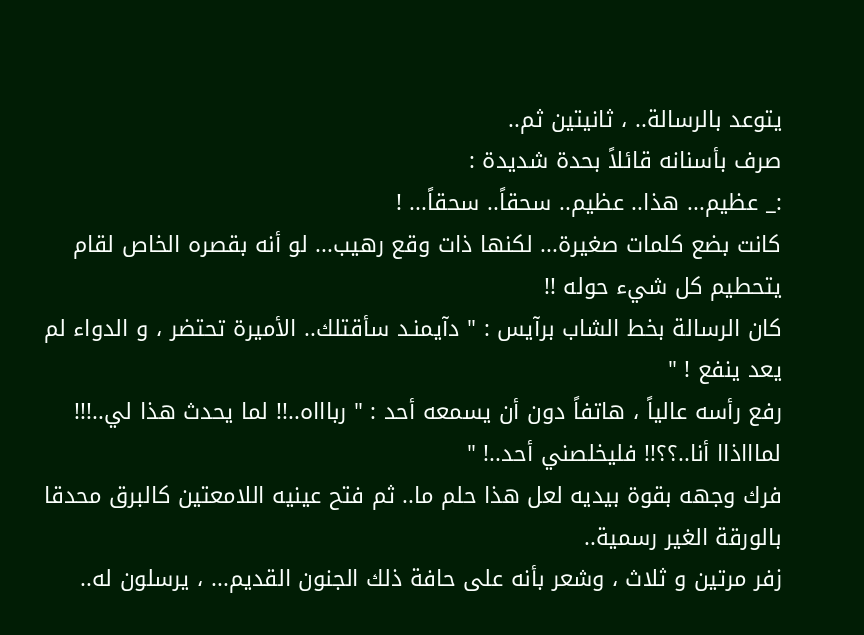يتوعد بالرسالة.. ، ثانيتين ثم..
صرف بأسنانه قائلاً بحدة شديدة :
:_ عظيم... هذا.. عظيم.. سحقاً.. سحقاً... !
كانت بضع كلمات صغيرة... لكنها ذات وقع رهيب... لو أنه بقصره الخاص لقام يتحطيم كل شيء حوله !!
كان الرسالة بخط الشاب برآيس : " دآيمنـد سأقتلك.. الأميرة تحتضر ، و الدواء لم يعد ينفع ! "
رفع رأسه عالياً ، هاتفاً دون أن يسمعه أحد : " رباااه..!! لما يحدث هذا لي..!!! لماااذاا أنا..؟؟!! فليخلصني أحد..! "
فرك وجهه بقوة بيديه لعل هذا حلم ما.. ثم فتح عينيه اللامعتين كالبرق محدقا بالورقة الغير رسمية..
زفر مرتين و ثلاث ، وشعر بأنه على حافة ذلك الجنون القديم... ، يرسلون له..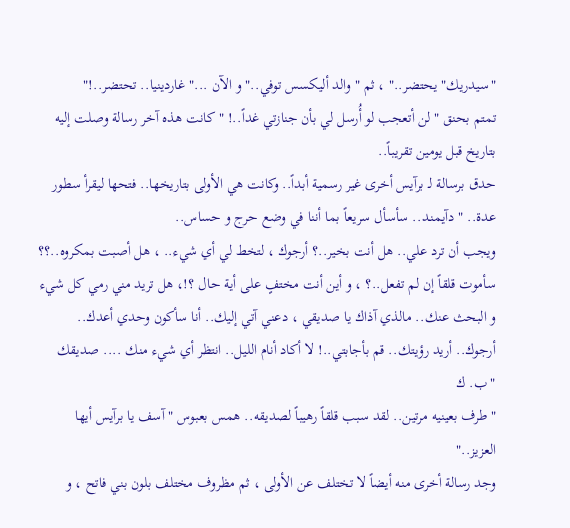"سيدريك" يحتضر.." ، ثم "والد أليكسس توفي.." و الآن ..." غاردينيا.. تحتضر..!"
تمتم بحنق " لن أتعجب لو أُرسل لي بأن جنازتي غداً..! " كانت هذه آخر رسالة وصلت إليه بتاريخ قبل يومين تقريباً..
حدق برسالة لـ برآيس أخرى غير رسمية أبداً.. وكانت هي الأولى بتاريخها.. فتحها ليقرأ سطور عدة.. " دآيمنـد.. سأسأل سريعاً بما أننا في وضع حرج و حساس..
ويجب أن ترد علي.. هل أنت بخير..؟ أرجوك ، لتخط لي أي شيء.. ، هل أصبت بمكروه..؟؟ سأموت قلقاً إن لم تفعل..؟ ، و أين أنت مختفٍ على أية حال ؟!، هل تريد مني رمي كل شيء و البحث عنك.. مالذي آذاك يا صديقي ، دعني آتي إليك.. أنا سأكون وحدي أعدك.. أرجوك.. أريد رؤيتك.. قم بأجابتي..! لا أكاد أنام الليل.. انتظر أي شيء منك .... صديقك "ب. ك
"طرف بعينيه مرتين.. لقد سبب قلقاً رهيباً لصديقه.. همس بعبوس " آسف يا برآيس أيها العزيز.."
وجد رسالة أخرى منه أيضاً لا تختلف عن الأولى ، ثم مظروف مختلف بلون بني فاتح ، و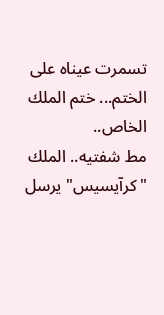تسمرت عيناه على الختم... ختم الملك الخاص..
مط شفتيه.. الملك "كرآيسيس" يرسل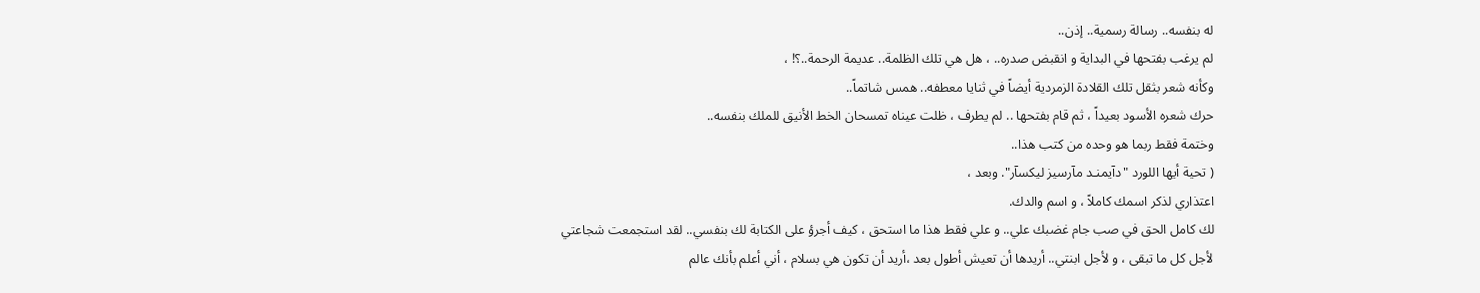له بنفسه.. رسالة رسمية.. إذن..
لم يرغب بفتحها في البداية و انقبض صدره.. ، هل هي تلك الظلمة.. عديمة الرحمة..؟! ،
وكأنه شعر بثقل تلك القلادة الزمردية أيضاً في ثنايا معطفه.. همس شاتماً..
حرك شعره الأسود بعيداً ، ثم قام بفتحها .. لم يطرف ، ظلت عيناه تمسحان الخط الأنيق للملك بنفسه..
وختمة فقط ربما هو وحده من كتب هذا..
( تحية أيها اللورد "دآيمنـد مآرسيز ليكسآر". وبعد ،
اعتذاري لذكر اسمك كاملاً ، و اسم والدك.
لك كامل الحق في صب جام غضبك علي.. و علي فقط هذا ما استحق ، كيف أجرؤ على الكتابة لك بنفسي.. لقد استجمعت شجاعتي
لأجل كل ما تبقى ، و لأجل ابنتي.. أريدها أن تعيش أطول بعد ،أريد أن تكون هي بسلام ، أني أعلم بأنك عالم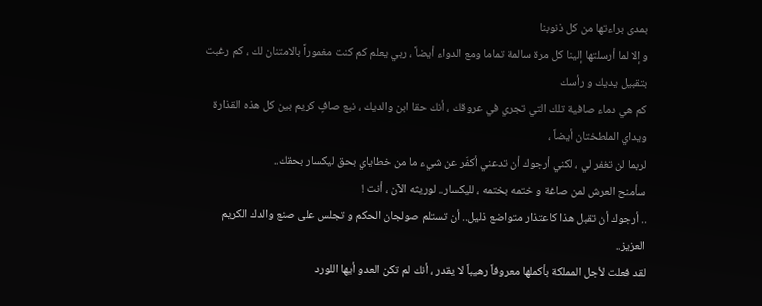بمدى براءتها من كل ذنوبنا
و إلا لما أرسلتها إلينا كل مرة سالمة تماما ومع الدواء أيضاً ، ربي يعلم كم كنت مغموراً بالامتنان لك ، كم رغبت بتقبيل يديك و رأسك
كم هي دماء صافية تلك التي تجري في عروقك ، أنك حقا ابن والديك ، نبع صافٍ كريم بين كل هذه القذارة ويداي الملطختان أيضاً ،
لربما لن تغفر لي ، لكني أرجوك أن تدعني أكفّر عن شيء ما من خطاياي بحق ليكسار بحقك..
سأمنح العرش لمن صاغة و ختمه بختمه ، لليكسار.. لوريثه الآن ، أنت !
.. أرجوك أن تقبل هذا كاعتذار متواضع ذليل.. أن تستلم صولجان الحكم و تجلس على صنع والدك الكريم العزيز..
لقد فعلت لأجل المملكة بأكملها معروفاً رهيباً لا يقدر ، أنك لم تكن العدو أيها اللورد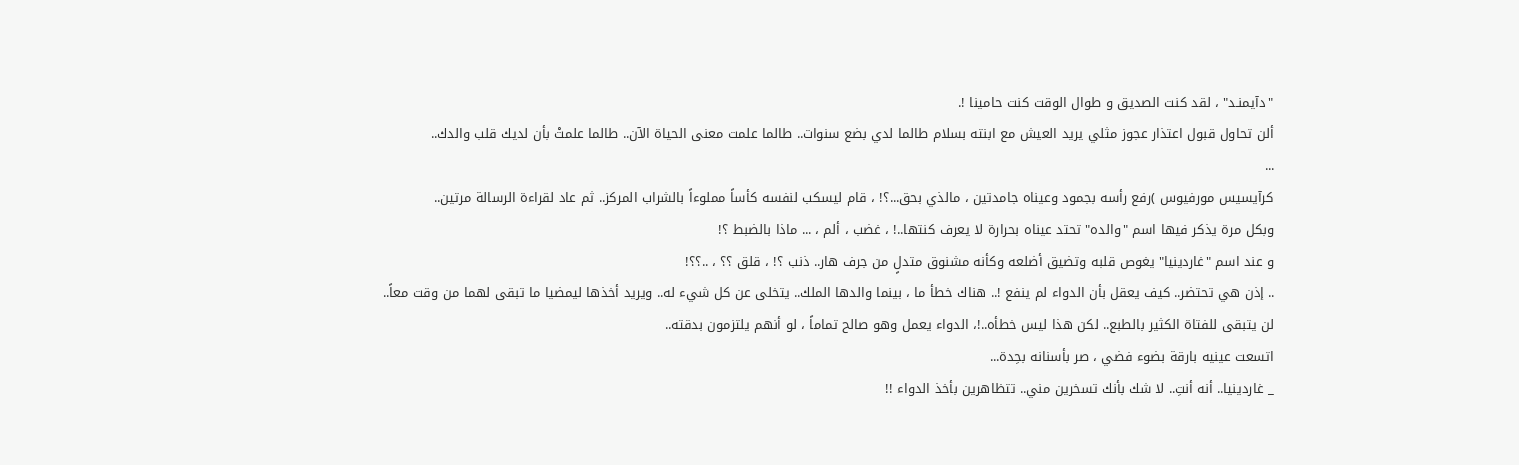"دآيمنـد" ، لقد كنت الصديق و طوال الوقت كنت حامينا !.
ألن تحاول قبول اعتذار عجوز مثلي يريد العيش مع ابنته بسلام طالما لدي بضع سنوات.. طالما علمت معنى الحياة الآن.. طالما علمتْ بأن لديك قلب والدك..
...
كرآيسيس مورفيوس )رفع رأسه بجمود وعيناه جامدتين ، مالذي بحق...؟! ، قام ليسكب لنفسه كأساً مملوءاً بالشراب المركز.. ثم عاد لقراءة الرسالة مرتين..
وبكل مرة يذكر فيها اسم "والده" تحتد عيناه بحرارة لا يعرف كنتها..! ، غضب ، ألم ، ... ماذا بالضبط ؟!
و عند اسم "غاردينيا" يغوص قلبه وتضيق أضلعه وكأنه مشنوق متدلٍ من جرف هار.. ذنب ؟! ، قلق ؟؟ ، ..؟؟!
.. إذن هي تحتضر.. كيف يعقل بأن الدواء لم ينفع !.. هناك خطأ ما ، بينما والدها الملك.. يتخلى عن كل شيء له.. ويريد أخذها ليمضيا ما تبقى لهما من وقت معاً..
لن يتبقى للفتاة الكثير بالطبع.. لكن هذا ليس خطأه..!، الدواء يعمل وهو صالح تماماً ، لو أنهم يلتزمون بدقته..
اتسعت عينيه بارقة بضوء فضي ، صر بأسنانه بحِدة...
_ غاردينيا.. أنه أنتِ.. لا شك بأنك تسخرين مني.. تتظاهرين بأخذ الدواء !!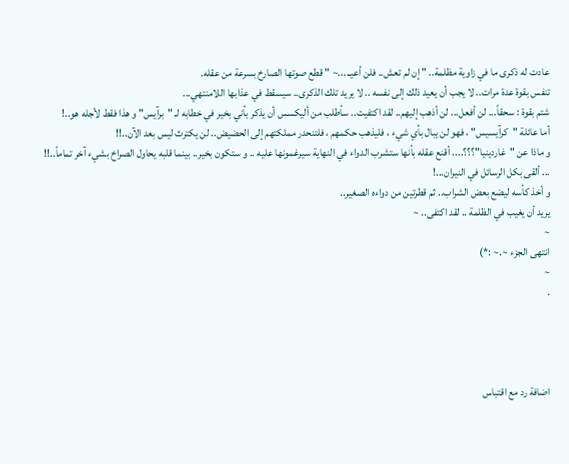عادت له ذكرى ما في زاوية مظلمة.. " إن لم تعش.. فلن أعيـ....~ " قطع صوتها الصارخ بسرعة من عقله.
تنفس بقوة عدة مرات.. لا يجب أن يعيد ذلك إلى نفسه .. لا يريد تلك الذكرى.. سيسقط في عذابها اللامنتهي...
شتم بقوة : سحقاً... لن أفعل... لن أذهب إليهم.. لقد اكتفيت.. سأطلب من أليكسس أن يذكر بأني بخير في خطابه لـ "برآيس" و هذا فقط لأجله هو..!
أما عائلة "كرآيسيس" ، فهو لن يبال بأي شيء ، فليذهب حكمهم ، فلتنحدر مملكتهم إلى الحضيض.. لن يكترث ليس بعد الآن..!!
و ماذا عن "غاردينيا"؟؟؟.... أقنع عقله بأنها ستشرب الدواء في النهاية سيرغمونها عليه .. و ستكون بخير.. بينما قلبه يحاول الصراخ بشيء آخر تماماً..!!
... ألقى بكل الرسائل في النيران...!
و أخذ كأسه ليضع بعض الشراب.. ثم قطرتين من دواءه الصغير..
يريد أن يغيب في الظلمة .. لقد اكتفى.. ~
~
انتهى الجزء ~.~ :*)
~
.




اضافة رد مع اقتباس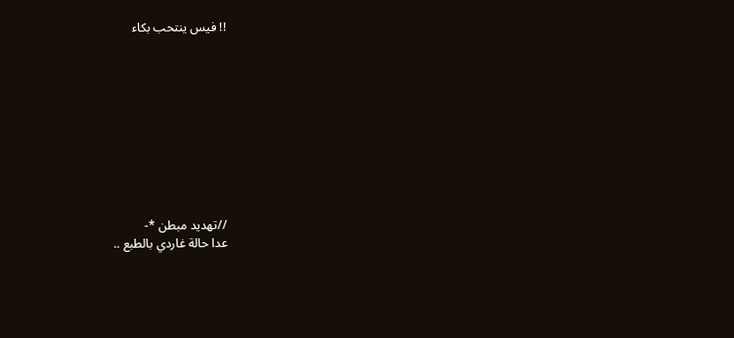!! فيس ينتحب بكاء










//تهديد مبطن *-
عدا حالة غاردي بالطبع ..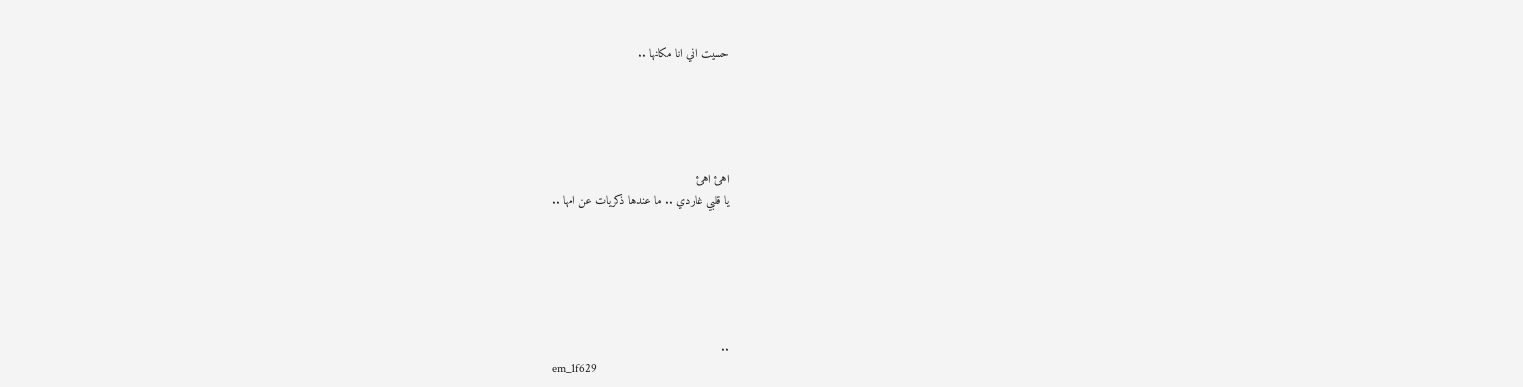حسيت اني انا مكانها ..





اهئ اهئ
يا قلبي غاردي .. ما عندها ذكريات عن امها ..






..
em_1f629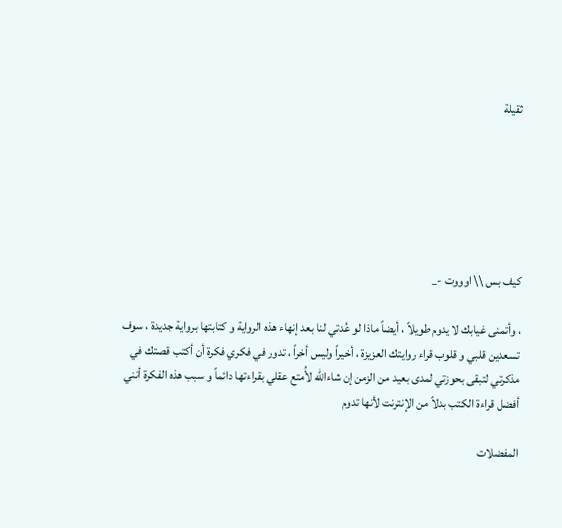ثقيلة






كيف بس \\ اوووت -_

، وأتمنى غيابك لا يدوم طويلاً ، أيضاً ماذا لو عُدتي لنا بعد إنهاء هذه الرواية و كتابتها برواية جديدة ، سوف تسعدين قلبي و قلوب قراء روايتك العزيزة ، أخيراً وليس أخراً ، تدور في فكري فكرة أن أكتب قصتك في مذكرتي لتبقى بحوزتي لمدى بعيد من الزمن إن شاءالله لأُمتع عقلي بقراءتها دائماً و سبب هذه الفكرة أنني أفضل قراءة الكتب بدلاً من الإنترنت لأنها تدوم

المفضلات